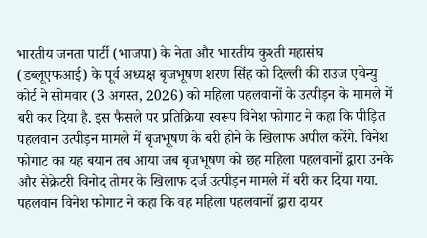भारतीय जनता पार्टी (भाजपा) के नेता और भारतीय कुश्ती महासंघ (डब्लूएफआई) के पूर्व अध्यक्ष बृजभूषण शरण सिंह को दिल्ली की राउज एवेन्यु कोर्ट ने सोमवार (3 अगस्त, 2026) को महिला पहलवानों के उत्पीड़न के मामले में बरी कर दिया है. इस फैसले पर प्रतिक्रिया स्वरूप विनेश फोगाट ने कहा कि पीड़ित पहलवान उत्पीड़न मामले में बृजभूषण के बरी होने के खिलाफ अपील करेंगे. विनेश फोगाट का यह बयान तब आया जब बृजभूषण को छह महिला पहलवानों द्वारा उनके और सेक्रेटरी विनोद तोमर के खिलाफ दर्ज उत्पीड़न मामले में बरी कर दिया गया.
पहलवान विनेश फोगाट ने कहा कि वह महिला पहलवानों द्वारा दायर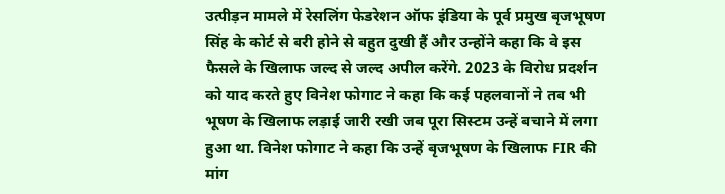उत्पीड़न मामले में रेसलिंग फेडरेशन ऑफ इंडिया के पूर्व प्रमुख बृजभूषण सिंह के कोर्ट से बरी होने से बहुत दुखी हैं और उन्होंने कहा कि वे इस फैसले के खिलाफ जल्द से जल्द अपील करेंगे. 2023 के विरोध प्रदर्शन को याद करते हुए विनेश फोगाट ने कहा कि कई पहलवानों ने तब भी भूषण के खिलाफ लड़ाई जारी रखी जब पूरा सिस्टम उन्हें बचाने में लगा हुआ था. विनेश फोगाट ने कहा कि उन्हें बृजभूषण के खिलाफ FIR की मांग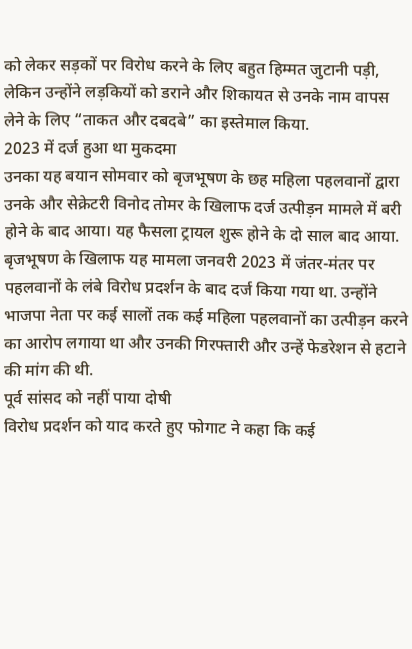को लेकर सड़कों पर विरोध करने के लिए बहुत हिम्मत जुटानी पड़ी, लेकिन उन्होंने लड़कियों को डराने और शिकायत से उनके नाम वापस लेने के लिए “ताकत और दबदबे” का इस्तेमाल किया.
2023 में दर्ज हुआ था मुकदमा
उनका यह बयान सोमवार को बृजभूषण के छह महिला पहलवानों द्वारा उनके और सेक्रेटरी विनोद तोमर के खिलाफ दर्ज उत्पीड़न मामले में बरी होने के बाद आया। यह फैसला ट्रायल शुरू होने के दो साल बाद आया. बृजभूषण के खिलाफ यह मामला जनवरी 2023 में जंतर-मंतर पर पहलवानों के लंबे विरोध प्रदर्शन के बाद दर्ज किया गया था. उन्होंने भाजपा नेता पर कई सालों तक कई महिला पहलवानों का उत्पीड़न करने का आरोप लगाया था और उनकी गिरफ्तारी और उन्हें फेडरेशन से हटाने की मांग की थी.
पूर्व सांसद को नहीं पाया दोषी
विरोध प्रदर्शन को याद करते हुए फोगाट ने कहा कि कई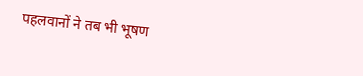पहलवानों ने तब भी भूषण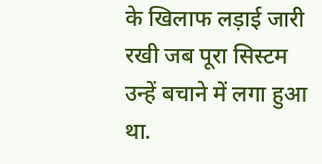के खिलाफ लड़ाई जारी रखी जब पूरा सिस्टम उन्हें बचाने में लगा हुआ था.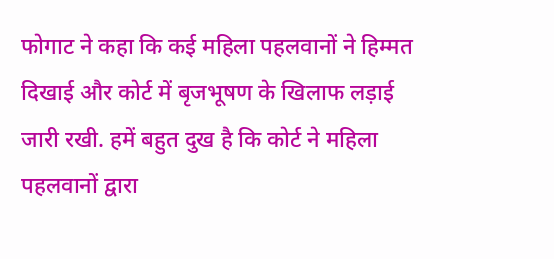फोगाट ने कहा कि कई महिला पहलवानों ने हिम्मत दिखाई और कोर्ट में बृजभूषण के खिलाफ लड़ाई जारी रखी. हमें बहुत दुख है कि कोर्ट ने महिला पहलवानों द्वारा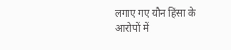लगाए गए यौन हिंसा के आरोपों में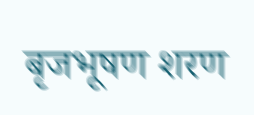बृजभूषण शरण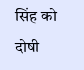सिंह को दोषी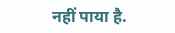नहीं पाया है.